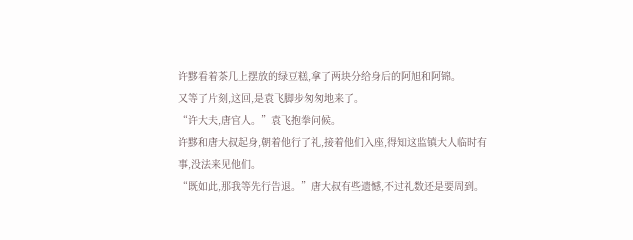许黟看着茶几上摆放的绿豆糕,拿了两块分给身后的阿旭和阿锦。
又等了片刻,这回,是袁飞脚步匆匆地来了。
“许大夫,唐官人。”袁飞抱拳问候。
许黟和唐大叔起身,朝着他行了礼,接着他们入座,得知这监镇大人临时有事,没法来见他们。
“既如此,那我等先行告退。”唐大叔有些遗憾,不过礼数还是要周到。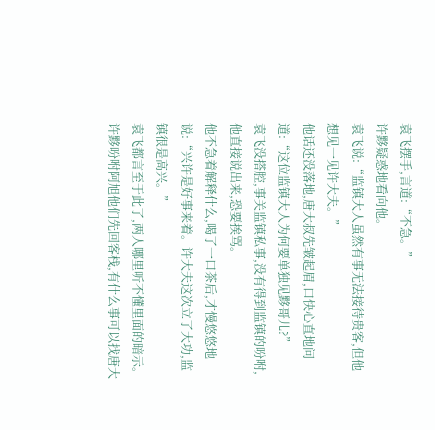袁飞摆手,言道:“不急。”
许黟疑惑地看向他。
袁飞说:“监镇大人虽然有事无法接待贵客,但他想见一见许大夫。”
他话还没落地,唐大叔先皱起眉,口快心直地问道:“这位监镇大人为何要单独见黟哥儿?”
袁飞没搭腔,事关监镇私事,没有得到监镇的吩咐,他直接说出来,恐要挨骂。
他不急着解释什么,喝了一口茶后,才慢悠悠地说:“兴许是好事来着。许大夫这次立了大功,监镇很是高兴。”
袁飞都言至于此了,两人哪里听不懂里面的暗示。
许黟吩咐阿旭他们先回客栈,有什么事可以找唐大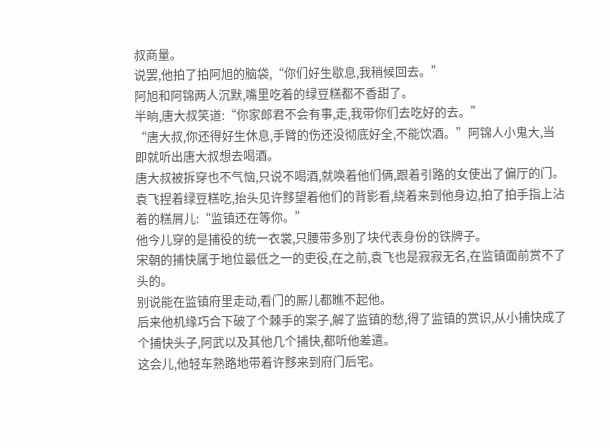叔商量。
说罢,他拍了拍阿旭的脑袋,“你们好生歇息,我稍候回去。”
阿旭和阿锦两人沉默,嘴里吃着的绿豆糕都不香甜了。
半晌,唐大叔笑道:“你家郎君不会有事,走,我带你们去吃好的去。”
“唐大叔,你还得好生休息,手臂的伤还没彻底好全,不能饮酒。”阿锦人小鬼大,当即就听出唐大叔想去喝酒。
唐大叔被拆穿也不气恼,只说不喝酒,就唤着他们俩,跟着引路的女使出了偏厅的门。
袁飞捏着绿豆糕吃,抬头见许黟望着他们的背影看,绕着来到他身边,拍了拍手指上沾着的糕屑儿:“监镇还在等你。”
他今儿穿的是捕役的统一衣裳,只腰带多別了块代表身份的铁牌子。
宋朝的捕快属于地位最低之一的吏役,在之前,袁飞也是寂寂无名,在监镇面前赏不了头的。
别说能在监镇府里走动,看门的厮儿都瞧不起他。
后来他机缘巧合下破了个棘手的案子,解了监镇的愁,得了监镇的赏识,从小捕快成了个捕快头子,阿武以及其他几个捕快,都听他差遣。
这会儿,他轻车熟路地带着许黟来到府门后宅。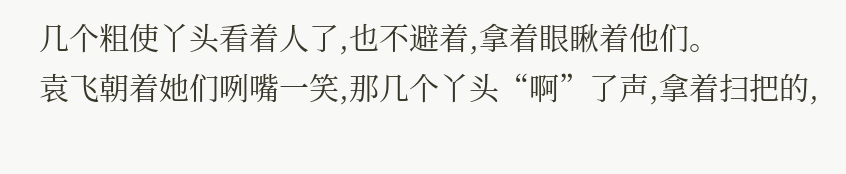几个粗使丫头看着人了,也不避着,拿着眼瞅着他们。
袁飞朝着她们咧嘴一笑,那几个丫头“啊”了声,拿着扫把的,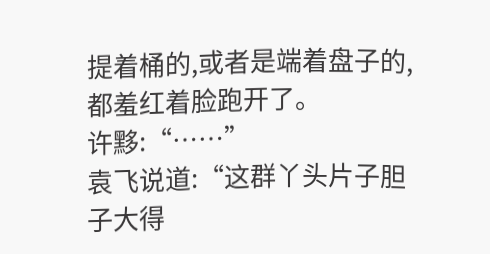提着桶的,或者是端着盘子的,都羞红着脸跑开了。
许黟:“……”
袁飞说道:“这群丫头片子胆子大得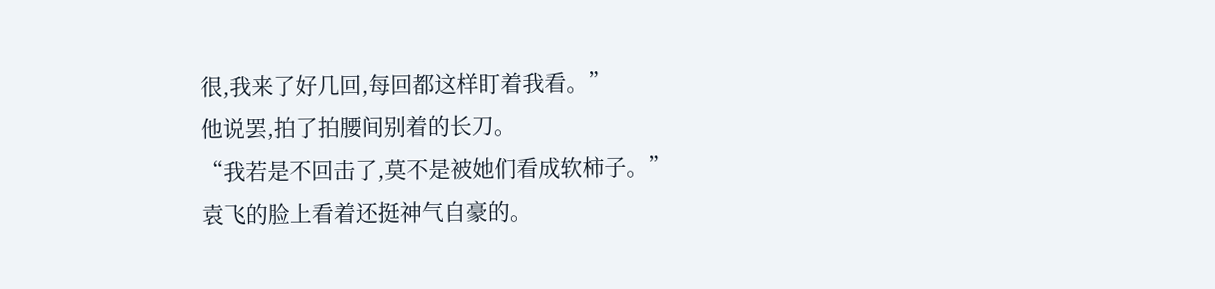很,我来了好几回,每回都这样盯着我看。”
他说罢,拍了拍腰间别着的长刀。
“我若是不回击了,莫不是被她们看成软柿子。”
袁飞的脸上看着还挺神气自豪的。